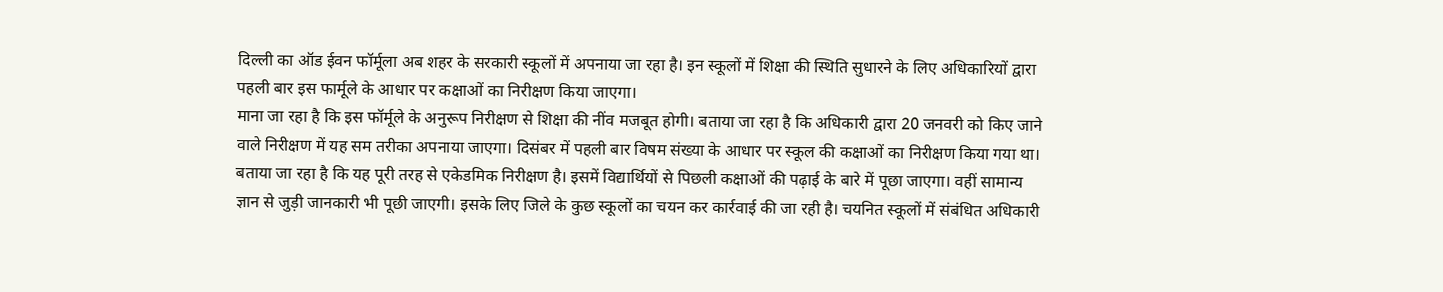दिल्ली का ऑड ईवन फॉर्मूला अब शहर के सरकारी स्कूलों में अपनाया जा रहा है। इन स्कूलों में शिक्षा की स्थिति सुधारने के लिए अधिकारियों द्वारा पहली बार इस फार्मूले के आधार पर कक्षाओं का निरीक्षण किया जाएगा।
माना जा रहा है कि इस फॉर्मूले के अनुरूप निरीक्षण से शिक्षा की नींव मजबूत होगी। बताया जा रहा है कि अधिकारी द्वारा 20 जनवरी को किए जाने वाले निरीक्षण में यह सम तरीका अपनाया जाएगा। दिसंबर में पहली बार विषम संख्या के आधार पर स्कूल की कक्षाओं का निरीक्षण किया गया था।
बताया जा रहा है कि यह पूरी तरह से एकेडमिक निरीक्षण है। इसमें विद्यार्थियों से पिछली कक्षाओं की पढ़ाई के बारे में पूछा जाएगा। वहीं सामान्य ज्ञान से जुड़ी जानकारी भी पूछी जाएगी। इसके लिए जिले के कुछ स्कूलों का चयन कर कार्रवाई की जा रही है। चयनित स्कूलों में संबंधित अधिकारी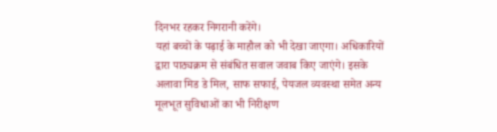दिनभर रहकर निगरानी करेंगे।
यहां बच्चों के पढ़ाई के माहौल को भी देखा जाएगा। अधिकारियों द्वारा पाठ्यक्रम से संबंधित सवाल जवाब किए जाएंगे। इसके अलावा मिड डे मिल, साफ सफाई, पेयजल व्यवस्था समेत अन्य मूलभूत सुविधाओं का भी निरीक्षण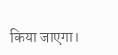किया जाएगा।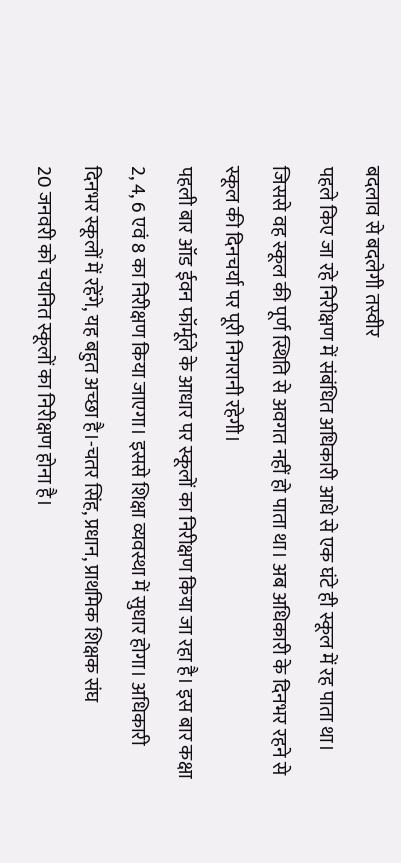बदलाव से बदलेगी तस्वीर
पहले किए जा रहे निरीक्षण में संबंधित अधिकारी आधे से एक घंटे ही स्कूल में रह पाता था। जिससे वह स्कूल की पूर्ण स्थिति से अवगत नहीं हो पाता था। अब अधिकारी के दिनभर रहने से स्कूल की दिनचर्या पर पूरी निगरानी रहेगी।
पहली बार ऑड ईवन फॉर्मूले के आधार पर स्कूलों का निरीक्षण किया जा रहा है। इस बार कक्षा 2, 4, 6 एवं 8 का निरीक्षण किया जाएगा। इससे शिक्षा व्यवस्था में सुधार होगा। अधिकारी दिनभर स्कूलों में रहेंगे, यह बहुत अच्छा है।-चतर सिंह, प्रधान, प्राथमिक शिक्षक संघ
20 जनवरी को चयनित स्कूलों का निरीक्षण होना है।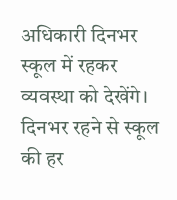अधिकारी दिनभर स्कूल में रहकर व्यवस्था को देखेंगे। दिनभर रहने से स्कूल की हर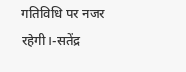गतिविधि पर नजर रहेगी।-सतेंद्र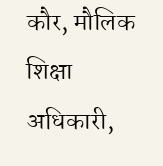कौर, मौलिक शिक्षा अधिकारी,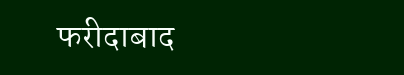फरीदाबाद